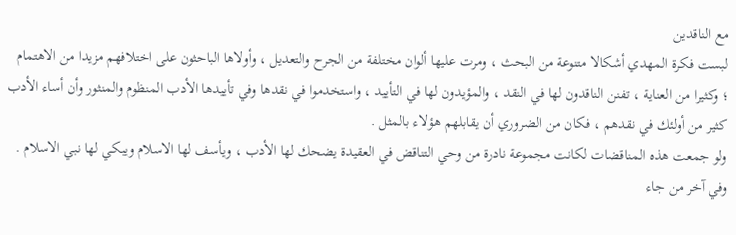مع الناقدين
لبست فكرة المهدي أشكالا متنوعة من البحث ، ومرت عليها ألوان مختلفة من الجرح والتعديل ، وأولاها الباحثون على اختلافهم مزيدا من الاهتمام ؛ وكثيرا من العناية ، تفنن الناقدون لها في النقد ، والمؤيدون لها في التأييد ، واستخدموا في نقدها وفي تأييدها الأدب المنظوم والمنثور وأن أساء الأدب كثير من أولئك في نقدهم ، فكان من الضروري أن يقابلهم هؤلاء بالمثل .
ولو جمعت هذه المناقضات لكانت مجموعة نادرة من وحي التناقض في العقيدة يضحك لها الأدب ، ويأسف لها الاسلام ويبكي لها نبي الاسلام .
وفي آخر من جاء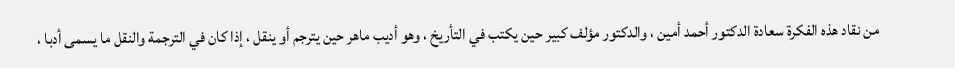من نقاد هذه الفكرة سعادة الدكتور أحمد أمين ، والدكتور مؤلف كبير حين يكتب في التأريخ ، وهو أديب ماهر حين يترجم أو ينقل ، إذا كان في الترجمة والنقل ما يسمى أدبا ،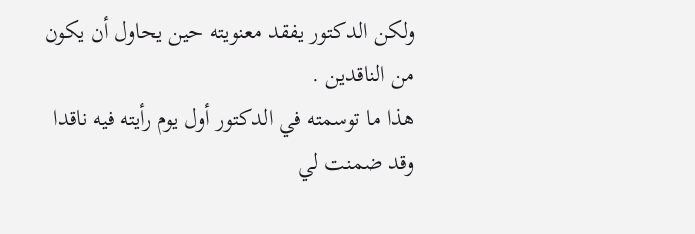ولكن الدكتور يفقد معنويته حين يحاول أن يكون من الناقدين .
هذا ما توسمته في الدكتور أول يوم رأيته فيه ناقدا وقد ضمنت لي